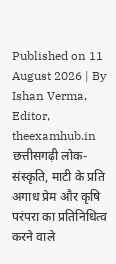Published on 11 August 2026 | By Ishan Verma, Editor, theexamhub.in
छत्तीसगढ़ी लोक-संस्कृति, माटी के प्रति अगाध प्रेम और कृषि परंपरा का प्रतिनिधित्व करने वाले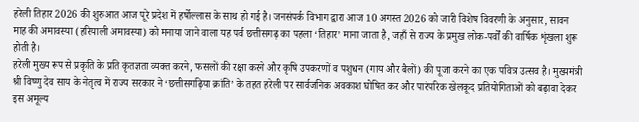हरेली तिहार 2026 की शुरुआत आज पूरे प्रदेश में हर्षोल्लास के साथ हो गई है। जनसंपर्क विभाग द्वारा आज 10 अगस्त 2026 को जारी विशेष विवरणी के अनुसार, सावन माह की अमावस्या (हरियाली अमावस्या) को मनाया जाने वाला यह पर्व छत्तीसगढ़ का पहला ‘तिहार’ माना जाता है, जहाँ से राज्य के प्रमुख लोक-पर्वों की वार्षिक शृंखला शुरू होती है।
हरेली मुख्य रूप से प्रकृति के प्रति कृतज्ञता व्यक्त करने, फसलों की रक्षा करने और कृषि उपकरणों व पशुधन (गाय और बैलों) की पूजा करने का एक पवित्र उत्सव है। मुख्यमंत्री श्री विष्णु देव साय के नेतृत्व में राज्य सरकार ने ‘छत्तीसगढ़िया क्रांति’ के तहत हरेली पर सार्वजनिक अवकाश घोषित कर और पारंपरिक खेलकूद प्रतियोगिताओं को बढ़ावा देकर इस अमूल्य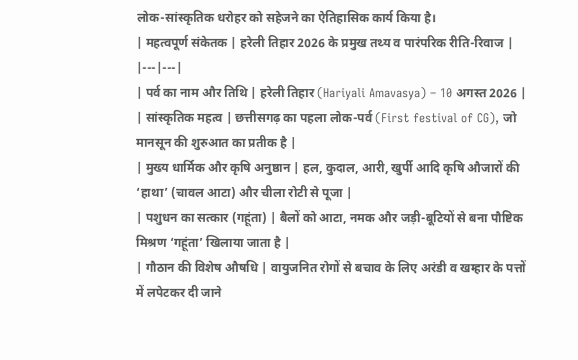लोक-सांस्कृतिक धरोहर को सहेजने का ऐतिहासिक कार्य किया है।
| महत्वपूर्ण संकेतक | हरेली तिहार 2026 के प्रमुख तथ्य व पारंपरिक रीति-रिवाज |
|---|---|
| पर्व का नाम और तिथि | हरेली तिहार (Hariyali Amavasya) – 10 अगस्त 2026 |
| सांस्कृतिक महत्व | छत्तीसगढ़ का पहला लोक-पर्व (First festival of CG), जो मानसून की शुरुआत का प्रतीक है |
| मुख्य धार्मिक और कृषि अनुष्ठान | हल, कुदाल, आरी, खुर्पी आदि कृषि औजारों की ‘हाथा’ (चावल आटा) और चीला रोटी से पूजा |
| पशुधन का सत्कार (गहूंता) | बैलों को आटा, नमक और जड़ी-बूटियों से बना पौष्टिक मिश्रण ‘गहूंता’ खिलाया जाता है |
| गौठान की विशेष औषधि | वायुजनित रोगों से बचाव के लिए अरंडी व खम्हार के पत्तों में लपेटकर दी जाने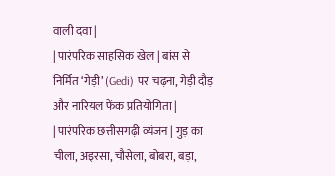वाली दवा |
| पारंपरिक साहसिक खेल | बांस से निर्मित ‘गेड़ी’ (Gedi) पर चढ़ना, गेड़ी दौड़ और नारियल फेंक प्रतियोगिता |
| पारंपरिक छत्तीसगढ़ी व्यंजन | गुड़ का चीला, अइरसा, चौसेला, बोबरा, बड़ा,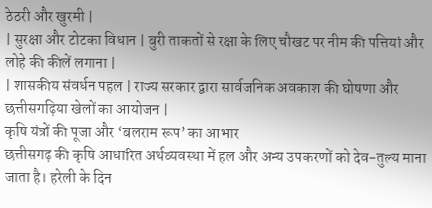ठेठरी और खुरमी |
| सुरक्षा और टोटका विधान | बुरी ताकतों से रक्षा के लिए चौखट पर नीम की पत्तियां और लोहे की कीलें लगाना |
| शासकीय संवर्धन पहल | राज्य सरकार द्वारा सार्वजनिक अवकाश की घोषणा और छत्तीसगढ़िया खेलों का आयोजन |
कृषि यंत्रों की पूजा और ‘बलराम रूप’ का आभार
छत्तीसगढ़ की कृषि आधारित अर्थव्यवस्था में हल और अन्य उपकरणों को देव-तुल्य माना जाता है। हरेली के दिन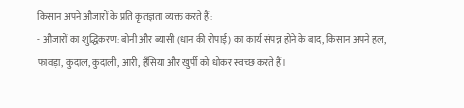किसान अपने औजारों के प्रति कृतज्ञता व्यक्त करते हैं:
- औजारों का शुद्धिकरण: बोनी और ब्यासी (धान की रोपाई) का कार्य संपन्न होने के बाद, किसान अपने हल, फावड़ा, कुदाल, कुदाली, आरी, हँसिया और खुर्पी को धोकर स्वच्छ करते हैं।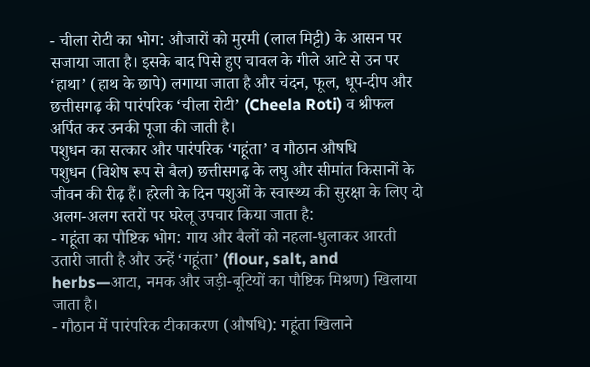- चीला रोटी का भोग: औजारों को मुरमी (लाल मिट्टी) के आसन पर सजाया जाता है। इसके बाद पिसे हुए चावल के गीले आटे से उन पर ‘हाथा’ (हाथ के छापे) लगाया जाता है और चंदन, फूल, धूप-दीप और छत्तीसगढ़ की पारंपरिक ‘चीला रोटी’ (Cheela Roti) व श्रीफल अर्पित कर उनकी पूजा की जाती है।
पशुधन का सत्कार और पारंपरिक ‘गहूंता’ व गौठान औषधि
पशुधन (विशेष रूप से बैल) छत्तीसगढ़ के लघु और सीमांत किसानों के जीवन की रीढ़ हैं। हरेली के दिन पशुओं के स्वास्थ्य की सुरक्षा के लिए दो अलग-अलग स्तरों पर घरेलू उपचार किया जाता है:
- गहूंता का पौष्टिक भोग: गाय और बैलों को नहला-धुलाकर आरती उतारी जाती है और उन्हें ‘गहूंता’ (flour, salt, and herbs—आटा, नमक और जड़ी-बूटियों का पौष्टिक मिश्रण) खिलाया जाता है।
- गौठान में पारंपरिक टीकाकरण (औषधि): गहूंता खिलाने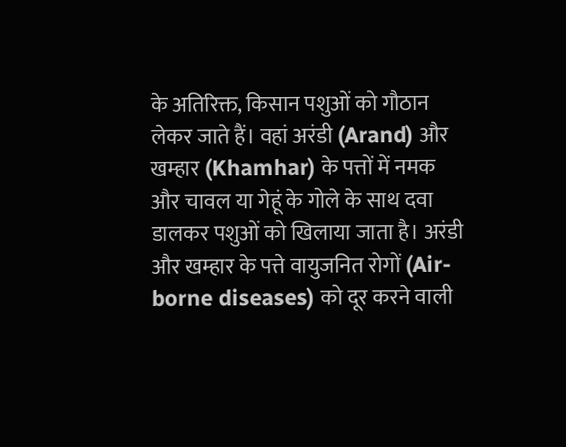के अतिरिक्त, किसान पशुओं को गौठान लेकर जाते हैं। वहां अरंडी (Arand) और खम्हार (Khamhar) के पत्तों में नमक और चावल या गेहूं के गोले के साथ दवा डालकर पशुओं को खिलाया जाता है। अरंडी और खम्हार के पत्ते वायुजनित रोगों (Air-borne diseases) को दूर करने वाली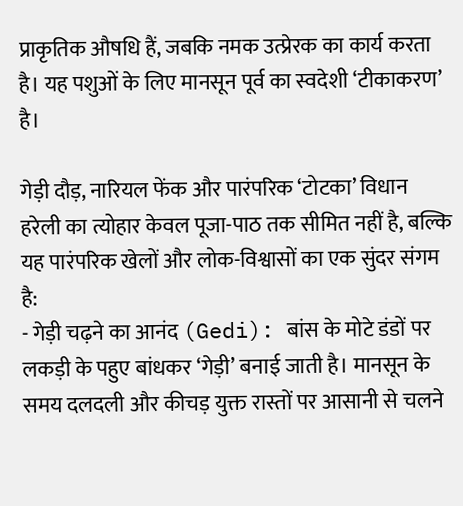प्राकृतिक औषधि हैं, जबकि नमक उत्प्रेरक का कार्य करता है। यह पशुओं के लिए मानसून पूर्व का स्वदेशी ‘टीकाकरण’ है।

गेड़ी दौड़, नारियल फेंक और पारंपरिक ‘टोटका’ विधान
हरेली का त्योहार केवल पूजा-पाठ तक सीमित नहीं है, बल्कि यह पारंपरिक खेलों और लोक-विश्वासों का एक सुंदर संगम है:
- गेड़ी चढ़ने का आनंद (Gedi): बांस के मोटे डंडों पर लकड़ी के पहुए बांधकर ‘गेड़ी’ बनाई जाती है। मानसून के समय दलदली और कीचड़ युक्त रास्तों पर आसानी से चलने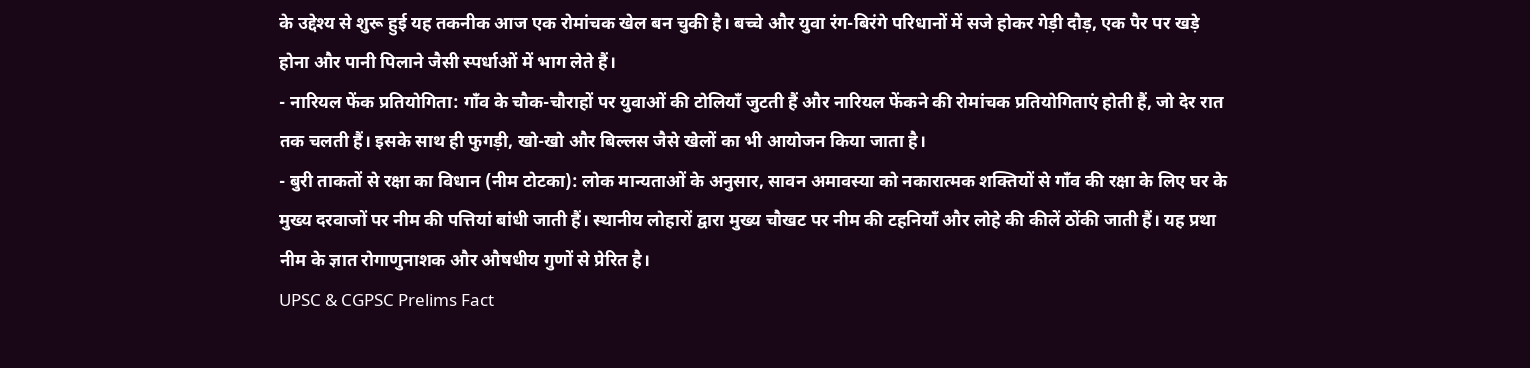के उद्देश्य से शुरू हुई यह तकनीक आज एक रोमांचक खेल बन चुकी है। बच्चे और युवा रंग-बिरंगे परिधानों में सजे होकर गेड़ी दौड़, एक पैर पर खड़े होना और पानी पिलाने जैसी स्पर्धाओं में भाग लेते हैं।
- नारियल फेंक प्रतियोगिता: गाँव के चौक-चौराहों पर युवाओं की टोलियाँ जुटती हैं और नारियल फेंकने की रोमांचक प्रतियोगिताएं होती हैं, जो देर रात तक चलती हैं। इसके साथ ही फुगड़ी, खो-खो और बिल्लस जैसे खेलों का भी आयोजन किया जाता है।
- बुरी ताकतों से रक्षा का विधान (नीम टोटका): लोक मान्यताओं के अनुसार, सावन अमावस्या को नकारात्मक शक्तियों से गाँव की रक्षा के लिए घर के मुख्य दरवाजों पर नीम की पत्तियां बांधी जाती हैं। स्थानीय लोहारों द्वारा मुख्य चौखट पर नीम की टहनियाँ और लोहे की कीलें ठोंकी जाती हैं। यह प्रथा नीम के ज्ञात रोगाणुनाशक और औषधीय गुणों से प्रेरित है।
UPSC & CGPSC Prelims Fact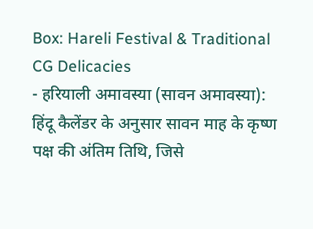Box: Hareli Festival & Traditional CG Delicacies
- हरियाली अमावस्या (सावन अमावस्या): हिंदू कैलेंडर के अनुसार सावन माह के कृष्ण पक्ष की अंतिम तिथि, जिसे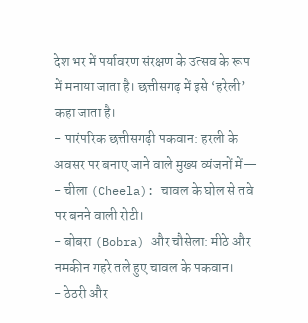देश भर में पर्यावरण संरक्षण के उत्सव के रूप में मनाया जाता है। छत्तीसगढ़ में इसे ‘हरेली’ कहा जाता है।
- पारंपरिक छत्तीसगढ़ी पकवान: हरली के अवसर पर बनाए जाने वाले मुख्य व्यंजनों में—
- चीला (Cheela): चावल के घोल से तवे पर बनने वाली रोटी।
- बोबरा (Bobra) और चौसेला: मीठे और नमकीन गहरे तले हुए चावल के पकवान।
- ठेठरी और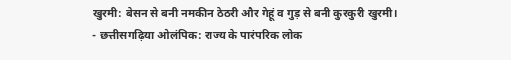खुरमी: बेसन से बनी नमकीन ठेठरी और गेहूं व गुड़ से बनी कुरकुरी खुरमी।
- छत्तीसगढ़िया ओलंपिक: राज्य के पारंपरिक लोक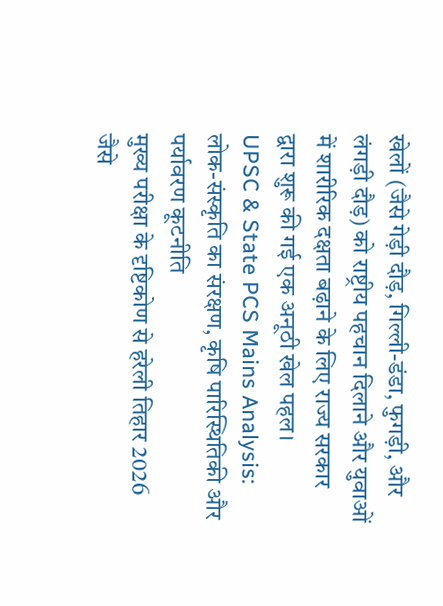खेलों (जैसे गेड़ी दौड़, गिल्ली-डंडा, फुगड़ी, और लंगड़ी दौड़) को राष्ट्रीय पहचान दिलाने और युवाओं में शारीरिक दक्षता बढ़ाने के लिए राज्य सरकार द्वारा शुरू की गई एक अनूठी खेल पहल।
UPSC & State PCS Mains Analysis: लोक-संस्कृति का संरक्षण, कृषि पारिस्थितिकी और पर्यावरण कूटनीति
मुख्य परीक्षा के दृष्टिकोण से हरेली तिहार 2026 जैसे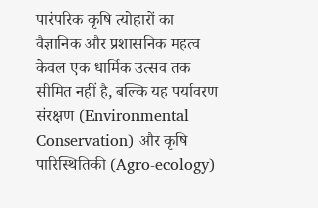पारंपरिक कृषि त्योहारों का वैज्ञानिक और प्रशासनिक महत्व केवल एक धार्मिक उत्सव तक सीमित नहीं है, बल्कि यह पर्यावरण संरक्षण (Environmental Conservation) और कृषि पारिस्थितिकी (Agro-ecology)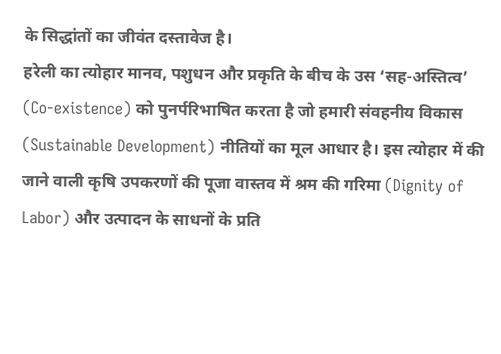के सिद्धांतों का जीवंत दस्तावेज है।
हरेली का त्योहार मानव, पशुधन और प्रकृति के बीच के उस ‘सह-अस्तित्व’ (Co-existence) को पुनर्परिभाषित करता है जो हमारी संवहनीय विकास (Sustainable Development) नीतियों का मूल आधार है। इस त्योहार में की जाने वाली कृषि उपकरणों की पूजा वास्तव में श्रम की गरिमा (Dignity of Labor) और उत्पादन के साधनों के प्रति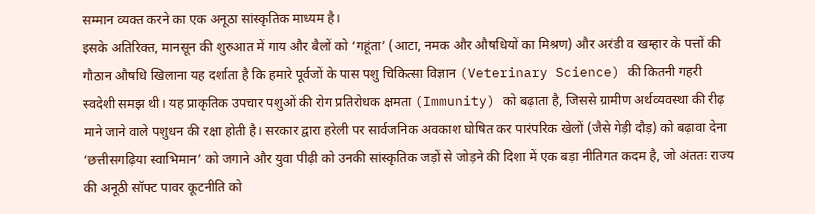सम्मान व्यक्त करने का एक अनूठा सांस्कृतिक माध्यम है।
इसके अतिरिक्त, मानसून की शुरुआत में गाय और बैलों को ‘गहूंता’ (आटा, नमक और औषधियों का मिश्रण) और अरंडी व खम्हार के पत्तों की गौठान औषधि खिलाना यह दर्शाता है कि हमारे पूर्वजों के पास पशु चिकित्सा विज्ञान (Veterinary Science) की कितनी गहरी स्वदेशी समझ थी। यह प्राकृतिक उपचार पशुओं की रोग प्रतिरोधक क्षमता (Immunity) को बढ़ाता है, जिससे ग्रामीण अर्थव्यवस्था की रीढ़ माने जाने वाले पशुधन की रक्षा होती है। सरकार द्वारा हरेली पर सार्वजनिक अवकाश घोषित कर पारंपरिक खेलों (जैसे गेड़ी दौड़) को बढ़ावा देना ‘छत्तीसगढ़िया स्वाभिमान’ को जगाने और युवा पीढ़ी को उनकी सांस्कृतिक जड़ों से जोड़ने की दिशा में एक बड़ा नीतिगत कदम है, जो अंततः राज्य की अनूठी सॉफ्ट पावर कूटनीति को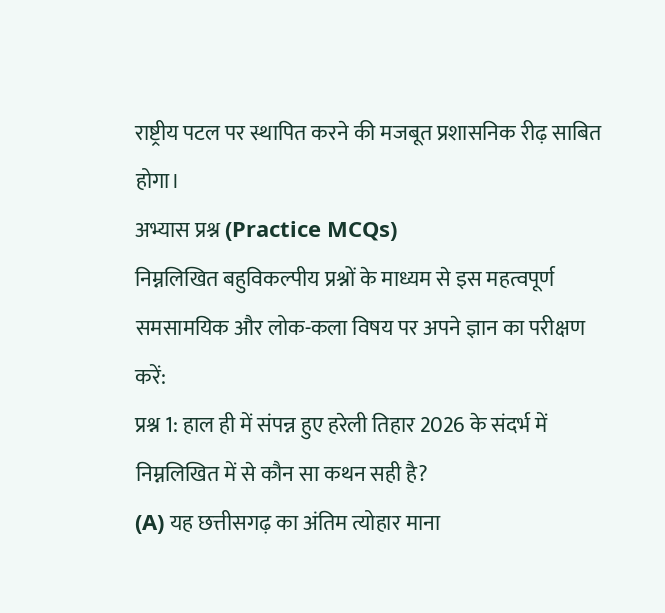राष्ट्रीय पटल पर स्थापित करने की मजबूत प्रशासनिक रीढ़ साबित होगा।
अभ्यास प्रश्न (Practice MCQs)
निम्नलिखित बहुविकल्पीय प्रश्नों के माध्यम से इस महत्वपूर्ण समसामयिक और लोक-कला विषय पर अपने ज्ञान का परीक्षण करें:
प्रश्न 1: हाल ही में संपन्न हुए हरेली तिहार 2026 के संदर्भ में निम्नलिखित में से कौन सा कथन सही है?
(A) यह छत्तीसगढ़ का अंतिम त्योहार माना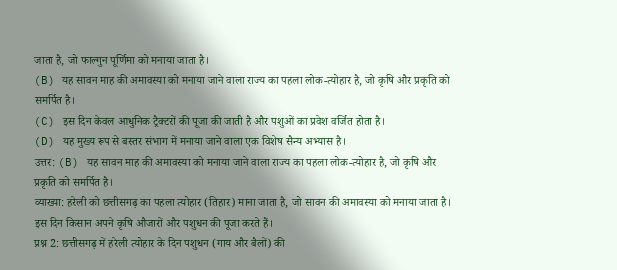जाता है, जो फाल्गुन पूर्णिमा को मनाया जाता है।
(B) यह सावन माह की अमावस्या को मनाया जाने वाला राज्य का पहला लोक-त्योहार है, जो कृषि और प्रकृति को समर्पित है।
(C) इस दिन केवल आधुनिक ट्रैक्टरों की पूजा की जाती है और पशुओं का प्रवेश वर्जित होता है।
(D) यह मुख्य रूप से बस्तर संभाग में मनाया जाने वाला एक विशेष सैन्य अभ्यास है।
उत्तर: (B) यह सावन माह की अमावस्या को मनाया जाने वाला राज्य का पहला लोक-त्योहार है, जो कृषि और प्रकृति को समर्पित है।
व्याख्या: हरेली को छत्तीसगढ़ का पहला त्योहार (तिहार) माना जाता है, जो सावन की अमावस्या को मनाया जाता है। इस दिन किसान अपने कृषि औजारों और पशुधन की पूजा करते हैं।
प्रश्न 2: छत्तीसगढ़ में हरेली त्योहार के दिन पशुधन (गाय और बैलों) की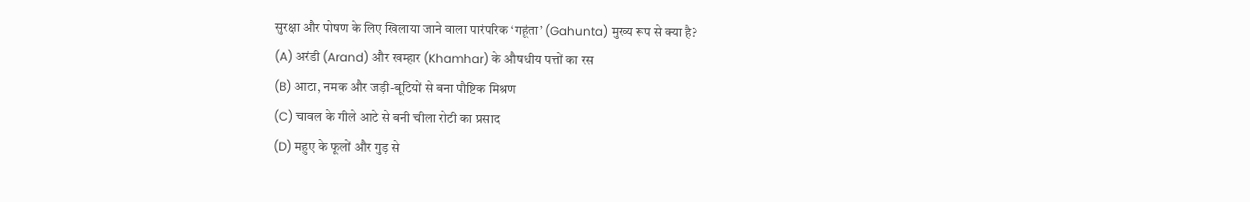सुरक्षा और पोषण के लिए खिलाया जाने वाला पारंपरिक ‘गहूंता’ (Gahunta) मुख्य रूप से क्या है?
(A) अरंडी (Arand) और खम्हार (Khamhar) के औषधीय पत्तों का रस
(B) आटा, नमक और जड़ी-बूटियों से बना पौष्टिक मिश्रण
(C) चावल के गीले आटे से बनी चीला रोटी का प्रसाद
(D) महुए के फूलों और गुड़ से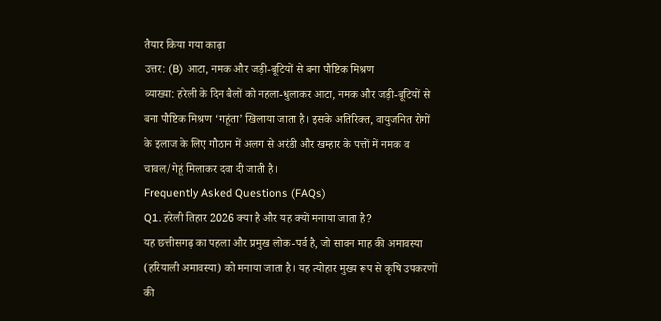तैयार किया गया काढ़ा
उत्तर: (B) आटा, नमक और जड़ी-बूटियों से बना पौष्टिक मिश्रण
व्याख्या: हरेली के दिन बैलों को नहला-धुलाकर आटा, नमक और जड़ी-बूटियों से बना पौष्टिक मिश्रण ‘गहूंता’ खिलाया जाता है। इसके अतिरिक्त, वायुजनित रोगों के इलाज के लिए गौठान में अलग से अरंडी और खम्हार के पत्तों में नमक व चावल/गेहूं मिलाकर दवा दी जाती है।
Frequently Asked Questions (FAQs)
Q1. हरेली तिहार 2026 क्या है और यह क्यों मनाया जाता है?
यह छत्तीसगढ़ का पहला और प्रमुख लोक-पर्व है, जो सावन माह की अमावस्या (हरियाली अमावस्या) को मनाया जाता है। यह त्योहार मुख्य रूप से कृषि उपकरणों की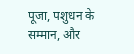पूजा, पशुधन के सम्मान, और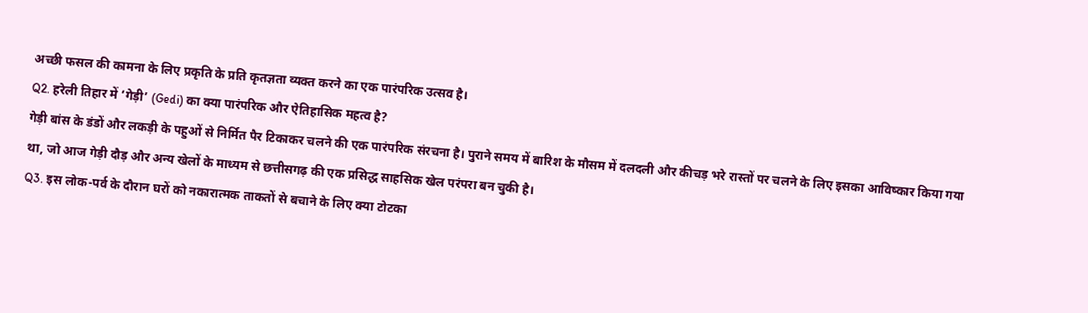अच्छी फसल की कामना के लिए प्रकृति के प्रति कृतज्ञता व्यक्त करने का एक पारंपरिक उत्सव है।
Q2. हरेली तिहार में ‘गेड़ी’ (Gedi) का क्या पारंपरिक और ऐतिहासिक महत्व है?
गेड़ी बांस के डंडों और लकड़ी के पहुओं से निर्मित पैर टिकाकर चलने की एक पारंपरिक संरचना है। पुराने समय में बारिश के मौसम में दलदली और कीचड़ भरे रास्तों पर चलने के लिए इसका आविष्कार किया गया था, जो आज गेड़ी दौड़ और अन्य खेलों के माध्यम से छत्तीसगढ़ की एक प्रसिद्ध साहसिक खेल परंपरा बन चुकी है।
Q3. इस लोक-पर्व के दौरान घरों को नकारात्मक ताकतों से बचाने के लिए क्या टोटका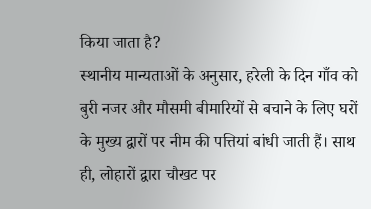किया जाता है?
स्थानीय मान्यताओं के अनुसार, हरेली के दिन गाँव को बुरी नजर और मौसमी बीमारियों से बचाने के लिए घरों के मुख्य द्वारों पर नीम की पत्तियां बांधी जाती हैं। साथ ही, लोहारों द्वारा चौखट पर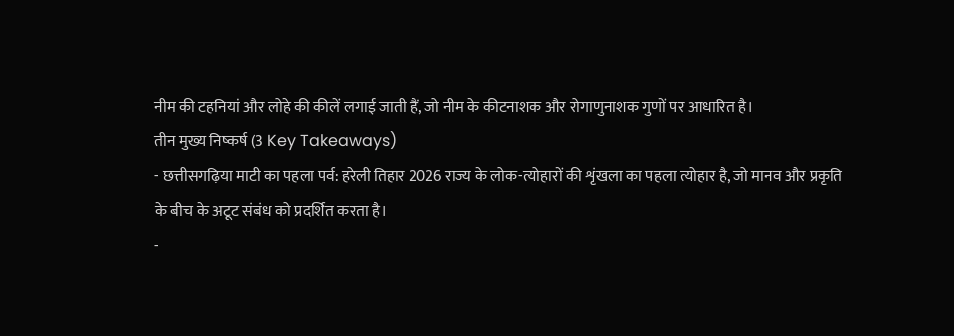नीम की टहनियां और लोहे की कीलें लगाई जाती हैं, जो नीम के कीटनाशक और रोगाणुनाशक गुणों पर आधारित है।
तीन मुख्य निष्कर्ष (3 Key Takeaways)
- छत्तीसगढ़िया माटी का पहला पर्व: हरेली तिहार 2026 राज्य के लोक-त्योहारों की शृंखला का पहला त्योहार है, जो मानव और प्रकृति के बीच के अटूट संबंध को प्रदर्शित करता है।
-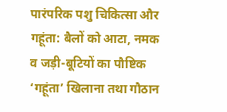पारंपरिक पशु चिकित्सा और गहूंता: बैलों को आटा, नमक व जड़ी-बूटियों का पौष्टिक ‘गहूंता’ खिलाना तथा गौठान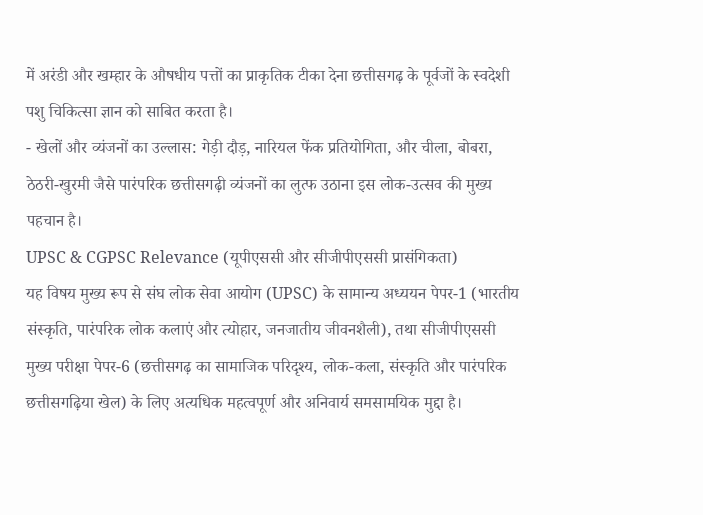में अरंडी और खम्हार के औषधीय पत्तों का प्राकृतिक टीका देना छत्तीसगढ़ के पूर्वजों के स्वदेशी पशु चिकित्सा ज्ञान को साबित करता है।
- खेलों और व्यंजनों का उल्लास: गेड़ी दौड़, नारियल फेंक प्रतियोगिता, और चीला, बोबरा, ठेठरी-खुरमी जैसे पारंपरिक छत्तीसगढ़ी व्यंजनों का लुत्फ उठाना इस लोक-उत्सव की मुख्य पहचान है।
UPSC & CGPSC Relevance (यूपीएससी और सीजीपीएससी प्रासंगिकता)
यह विषय मुख्य रूप से संघ लोक सेवा आयोग (UPSC) के सामान्य अध्ययन पेपर-1 (भारतीय संस्कृति, पारंपरिक लोक कलाएं और त्योहार, जनजातीय जीवनशैली), तथा सीजीपीएससी मुख्य परीक्षा पेपर-6 (छत्तीसगढ़ का सामाजिक परिदृश्य, लोक-कला, संस्कृति और पारंपरिक छत्तीसगढ़िया खेल) के लिए अत्यधिक महत्वपूर्ण और अनिवार्य समसामयिक मुद्दा है।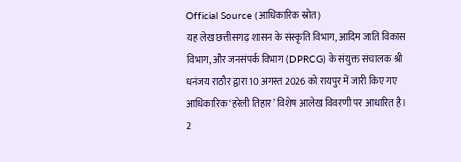Official Source (आधिकारिक स्रोत)
यह लेख छत्तीसगढ़ शासन के संस्कृति विभाग, आदिम जाति विकास विभाग, और जनसंपर्क विभाग (DPRCG) के संयुक्त संचालक श्री धनंजय राठौर द्वारा 10 अगस्त 2026 को रायपुर में जारी किए गए आधिकारिक ‘हरेली तिहार’ विशेष आलेख विवरणी पर आधारित है।
2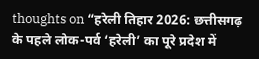thoughts on “हरेली तिहार 2026: छत्तीसगढ़ के पहले लोक-पर्व ‘हरेली’ का पूरे प्रदेश में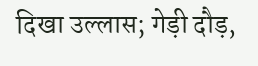दिखा उल्लास; गेड़ी दौड़,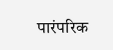पारंपरिक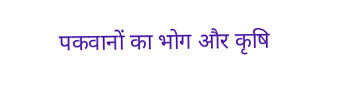पकवानों का भोग और कृषि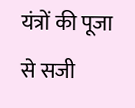यंत्रों की पूजा से सजी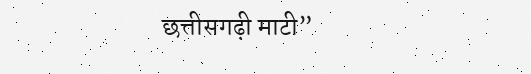छत्तीसगढ़ी माटी”